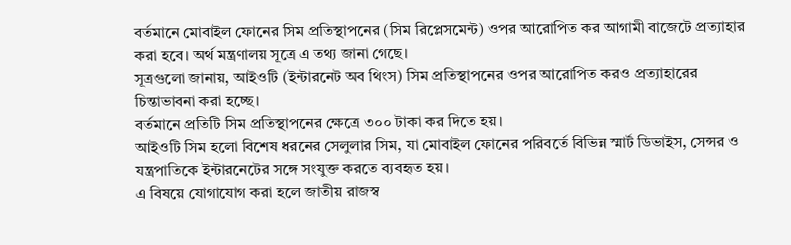বর্তমানে মোবাইল ফোনের সিম প্রতিস্থাপনের (সিম রিপ্লেসমেন্ট) ওপর আরোপিত কর আগামী বাজেটে প্রত্যাহার করা হবে। অর্থ মন্ত্রণালয় সূত্রে এ তথ্য জানা গেছে।
সূত্রগুলো জানায়, আইওটি (ইন্টারনেট অব থিংস) সিম প্রতিস্থাপনের ওপর আরোপিত করও প্রত্যাহারের চিন্তাভাবনা করা হচ্ছে।
বর্তমানে প্রতিটি সিম প্রতিস্থাপনের ক্ষেত্রে ৩০০ টাকা কর দিতে হয়।
আইওটি সিম হলো বিশেষ ধরনের সেলুলার সিম, যা মোবাইল ফোনের পরিবর্তে বিভিন্ন স্মার্ট ডিভাইস, সেন্সর ও যন্ত্রপাতিকে ইন্টারনেটের সঙ্গে সংযুক্ত করতে ব্যবহৃত হয়।
এ বিষয়ে যোগাযোগ করা হলে জাতীয় রাজস্ব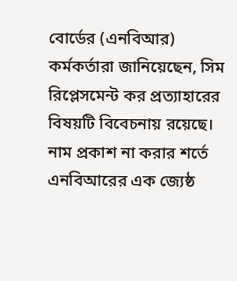বোর্ডের (এনবিআর) কর্মকর্তারা জানিয়েছেন, সিম রিপ্লেসমেন্ট কর প্রত্যাহারের বিষয়টি বিবেচনায় রয়েছে। নাম প্রকাশ না করার শর্তে এনবিআরের এক জ্যেষ্ঠ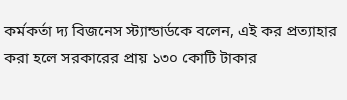কর্মকর্তা দ্য বিজনেস স্ট্যান্ডার্ডকে বলেন, এই কর প্রত্যাহার করা হলে সরকারের প্রায় ১৩০ কোটি টাকার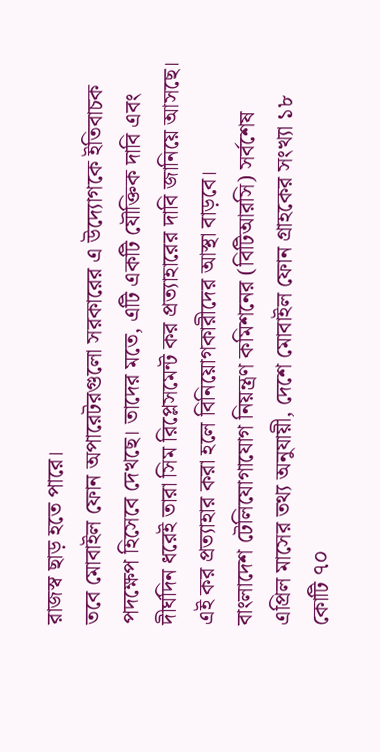রাজস্ব ছাড় হতে পারে।
তবে মোবাইল ফোন অপারেটরগুলো সরকারের এ উদ্যোগকে ইতিবাচক পদক্ষেপ হিসেবে দেখছে। তাদের মতে, এটি একটি যৌক্তিক দাবি এবং দীর্ঘদিন ধরেই তারা সিম রিপ্লেসমেন্ট কর প্রত্যাহারের দাবি জানিয়ে আসছে। এই কর প্রত্যাহার করা হলে বিনিয়োগকারীদের আস্থা বাড়বে।
বাংলাদেশ টেলিযোগাযোগ নিয়ন্ত্রণ কমিশনের (বিটিআরসি) সর্বশেষ এপ্রিল মাসের তথ্য অনুযায়ী, দেশে মোবাইল ফোন গ্রাহকের সংখ্যা ১৮ কোটি ৭০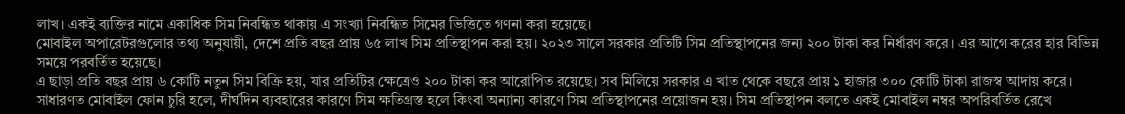লাখ। একই ব্যক্তির নামে একাধিক সিম নিবন্ধিত থাকায় এ সংখ্যা নিবন্ধিত সিমের ভিত্তিতে গণনা করা হয়েছে।
মোবাইল অপারেটরগুলোর তথ্য অনুযায়ী, দেশে প্রতি বছর প্রায় ৬৫ লাখ সিম প্রতিস্থাপন করা হয়। ২০২৩ সালে সরকার প্রতিটি সিম প্রতিস্থাপনের জন্য ২০০ টাকা কর নির্ধারণ করে। এর আগে করের হার বিভিন্ন সময়ে পরবর্তিত হয়েছে।
এ ছাড়া প্রতি বছর প্রায় ৬ কোটি নতুন সিম বিক্রি হয়, যার প্রতিটির ক্ষেত্রেও ২০০ টাকা কর আরোপিত রয়েছে। সব মিলিয়ে সরকার এ খাত থেকে বছরে প্রায় ১ হাজার ৩০০ কোটি টাকা রাজস্ব আদায় করে।
সাধারণত মোবাইল ফোন চুরি হলে, দীর্ঘদিন ব্যবহারের কারণে সিম ক্ষতিগ্রস্ত হলে কিংবা অন্যান্য কারণে সিম প্রতিস্থাপনের প্রয়োজন হয়। সিম প্রতিস্থাপন বলতে একই মোবাইল নম্বর অপরিবর্তিত রেখে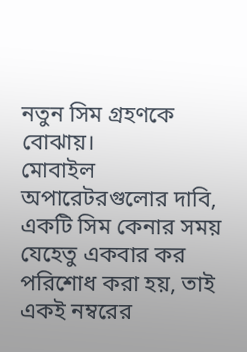নতুন সিম গ্রহণকে বোঝায়।
মোবাইল অপারেটরগুলোর দাবি, একটি সিম কেনার সময় যেহেতু একবার কর পরিশোধ করা হয়, তাই একই নম্বরের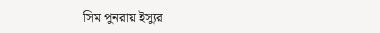সিম পুনরায় ইস্যুর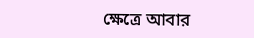ক্ষেত্রে আবার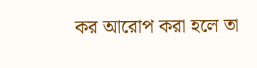কর আরোপ করা হলে তা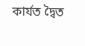কার্যত দ্বৈত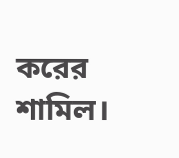করের শামিল।